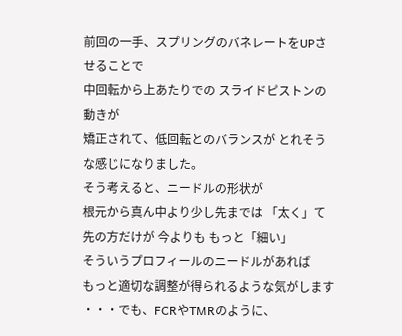前回の一手、スプリングのバネレートをUPさせることで
中回転から上あたりでの スライドピストンの動きが
矯正されて、低回転とのバランスが とれそうな感じになりました。
そう考えると、ニードルの形状が
根元から真ん中より少し先までは 「太く」て
先の方だけが 今よりも もっと「細い」
そういうプロフィールのニードルがあれば
もっと適切な調整が得られるような気がします
・・・でも、FCRやTMRのように、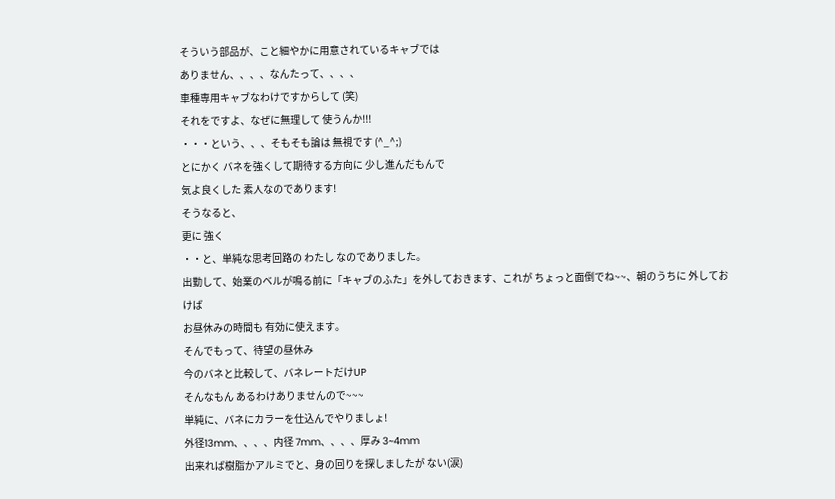そういう部品が、こと細やかに用意されているキャブでは
ありません、、、、なんたって、、、、
車種専用キャブなわけですからして (笑)
それをですよ、なぜに無理して 使うんか!!!
・・・という、、、そもそも論は 無視です (^_^;)
とにかく バネを強くして期待する方向に 少し進んだもんで
気よ良くした 素人なのであります!
そうなると、
更に 強く
・・と、単純な思考回路の わたし なのでありました。
出勤して、始業のベルが鳴る前に「キャブのふた」を外しておきます、これが ちょっと面倒でね~~、朝のうちに 外しておけば
お昼休みの時間も 有効に使えます。
そんでもって、待望の昼休み
今のバネと比較して、バネレートだけUP
そんなもん あるわけありませんので~~~
単純に、バネにカラーを仕込んでやりましょ!
外径13mm、、、、内径 7mm、、、、厚み 3~4mm
出来れば樹脂かアルミでと、身の回りを探しましたが ない(涙)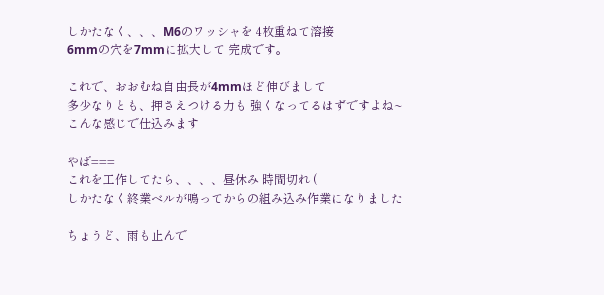しかたなく、、、M6のワッシャを 4枚重ねて溶接
6mmの穴を7mmに拡大して 完成です。

これで、おおむね自由長が4mmほど伸びまして
多少なりとも、押さえつける力も 強くなってるはずですよね~
こんな感じで仕込みます

やば===
これを工作してたら、、、、昼休み 時間切れ (
しかたなく終業ベルが鳴ってからの組み込み作業になりました

ちょうど、雨も止んで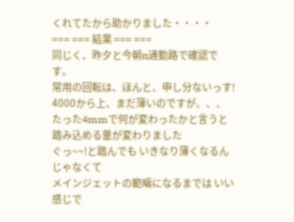くれてたから助かりました・・・・
=== === 結果 === ===
同じく、昨夕と今朝n通勤路で確認です。
常用の回転は、ほんと、申し分ないっす!
4000から上、まだ薄いのですが、、、
たった4mmで何が変わったかと言うと
踏み込める量が変わりました
ぐっ~~!と踏んでも いきなり薄くなるんじゃなくて
メインジェットの範疇になるまでは いい感じで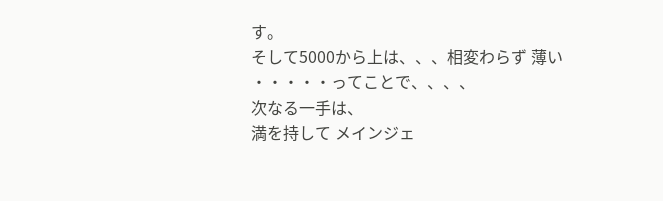す。
そして5000から上は、、、相変わらず 薄い
・・・・・ってことで、、、、
次なる一手は、
満を持して メインジェ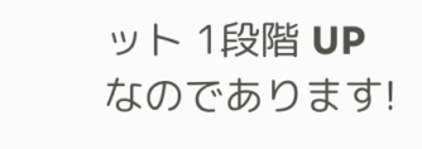ット 1段階 UP
なのであります!